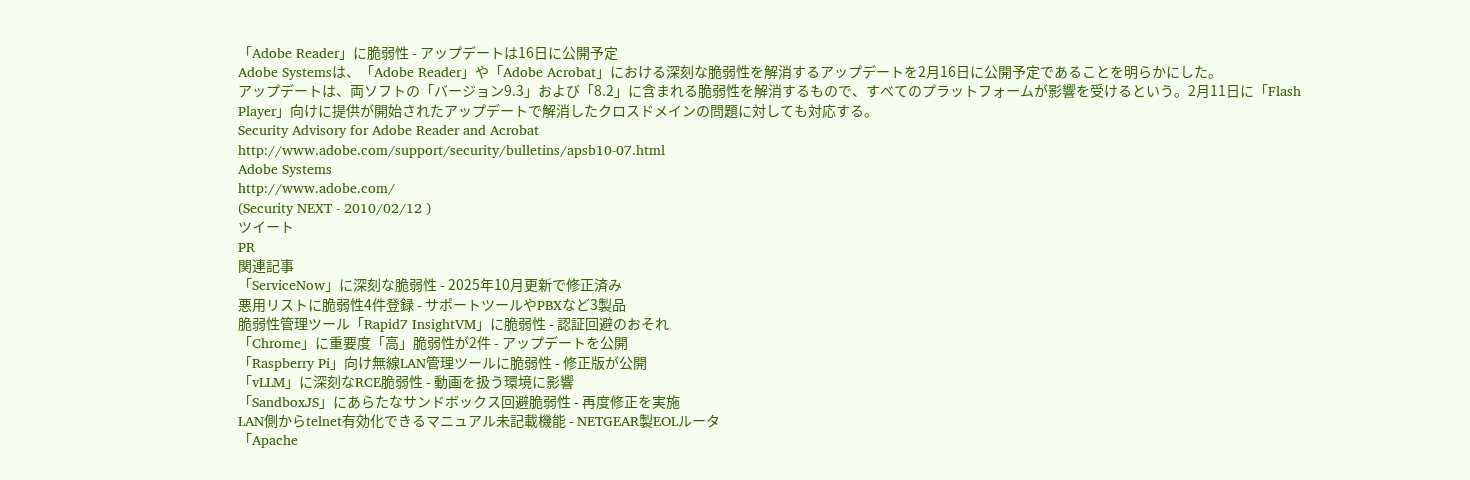「Adobe Reader」に脆弱性 - アップデートは16日に公開予定
Adobe Systemsは、「Adobe Reader」や「Adobe Acrobat」における深刻な脆弱性を解消するアップデートを2月16日に公開予定であることを明らかにした。
アップデートは、両ソフトの「バージョン9.3」および「8.2」に含まれる脆弱性を解消するもので、すべてのプラットフォームが影響を受けるという。2月11日に「Flash Player」向けに提供が開始されたアップデートで解消したクロスドメインの問題に対しても対応する。
Security Advisory for Adobe Reader and Acrobat
http://www.adobe.com/support/security/bulletins/apsb10-07.html
Adobe Systems
http://www.adobe.com/
(Security NEXT - 2010/02/12 )
ツイート
PR
関連記事
「ServiceNow」に深刻な脆弱性 - 2025年10月更新で修正済み
悪用リストに脆弱性4件登録 - サポートツールやPBXなど3製品
脆弱性管理ツール「Rapid7 InsightVM」に脆弱性 - 認証回避のおそれ
「Chrome」に重要度「高」脆弱性が2件 - アップデートを公開
「Raspberry Pi」向け無線LAN管理ツールに脆弱性 - 修正版が公開
「vLLM」に深刻なRCE脆弱性 - 動画を扱う環境に影響
「SandboxJS」にあらたなサンドボックス回避脆弱性 - 再度修正を実施
LAN側からtelnet有効化できるマニュアル未記載機能 - NETGEAR製EOLルータ
「Apache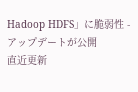Hadoop HDFS」に脆弱性 - アップデートが公開
直近更新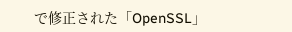で修正された「OpenSSL」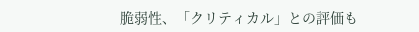脆弱性、「クリティカル」との評価も